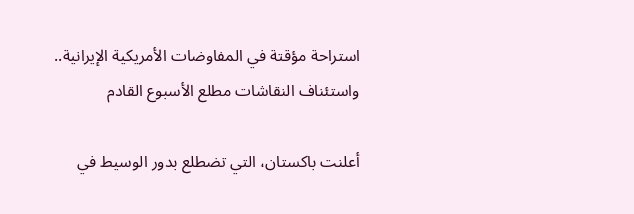استراحة مؤقتة في المفاوضات الأمريكية الإيرانية.. واستئناف النقاشات مطلع الأسبوع القادم

أعلنت باكستان، التي تضطلع بدور الوسيط في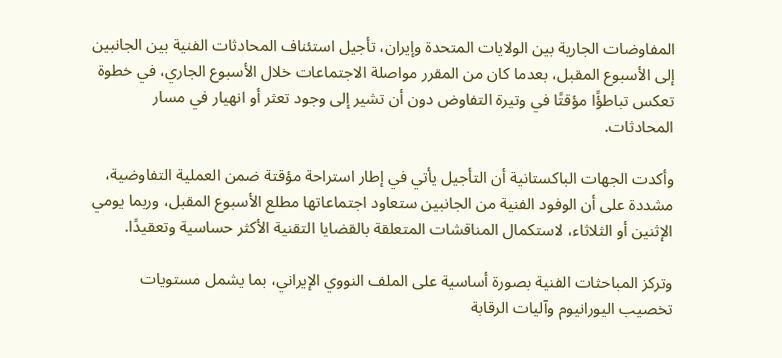المفاوضات الجارية بين الولايات المتحدة وإيران، تأجيل استئناف المحادثات الفنية بين الجانبين إلى الأسبوع المقبل، بعدما كان من المقرر مواصلة الاجتماعات خلال الأسبوع الجاري، في خطوة تعكس تباطؤًا مؤقتًا في وتيرة التفاوض دون أن تشير إلى وجود تعثر أو انهيار في مسار المحادثات.

وأكدت الجهات الباكستانية أن التأجيل يأتي في إطار استراحة مؤقتة ضمن العملية التفاوضية، مشددة على أن الوفود الفنية من الجانبين ستعاود اجتماعاتها مطلع الأسبوع المقبل، وربما يومي الإثنين أو الثلاثاء، لاستكمال المناقشات المتعلقة بالقضايا التقنية الأكثر حساسية وتعقيدًا.

وتركز المباحثات الفنية بصورة أساسية على الملف النووي الإيراني، بما يشمل مستويات تخصيب اليورانيوم وآليات الرقابة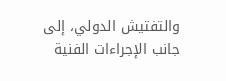والتفتيش الدولي، إلى جانب الإجراءات الفنية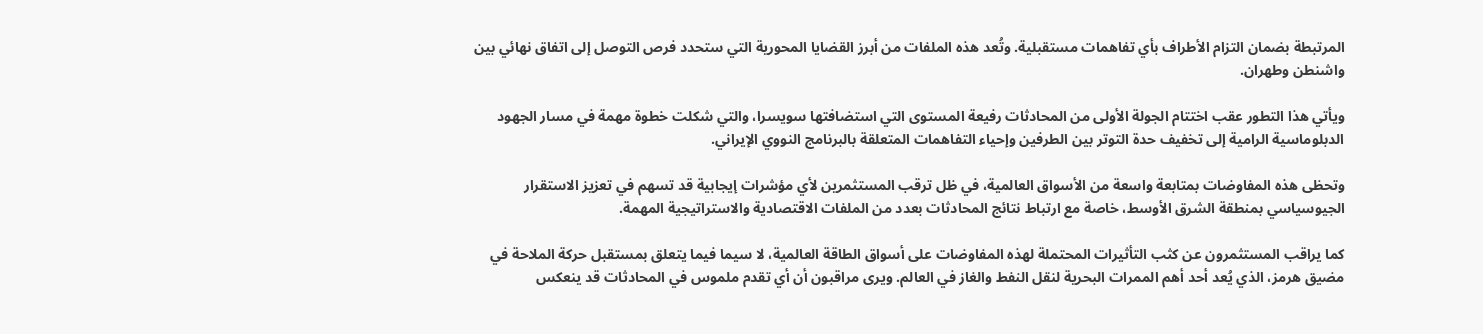المرتبطة بضمان التزام الأطراف بأي تفاهمات مستقبلية. وتُعد هذه الملفات من أبرز القضايا المحورية التي ستحدد فرص التوصل إلى اتفاق نهائي بين واشنطن وطهران.

ويأتي هذا التطور عقب اختتام الجولة الأولى من المحادثات رفيعة المستوى التي استضافتها سويسرا، والتي شكلت خطوة مهمة في مسار الجهود الدبلوماسية الرامية إلى تخفيف حدة التوتر بين الطرفين وإحياء التفاهمات المتعلقة بالبرنامج النووي الإيراني.

وتحظى هذه المفاوضات بمتابعة واسعة من الأسواق العالمية، في ظل ترقب المستثمرين لأي مؤشرات إيجابية قد تسهم في تعزيز الاستقرار الجيوسياسي بمنطقة الشرق الأوسط، خاصة مع ارتباط نتائج المحادثات بعدد من الملفات الاقتصادية والاستراتيجية المهمة.

كما يراقب المستثمرون عن كثب التأثيرات المحتملة لهذه المفاوضات على أسواق الطاقة العالمية، لا سيما فيما يتعلق بمستقبل حركة الملاحة في مضيق هرمز، الذي يُعد أحد أهم الممرات البحرية لنقل النفط والغاز في العالم. ويرى مراقبون أن أي تقدم ملموس في المحادثات قد ينعكس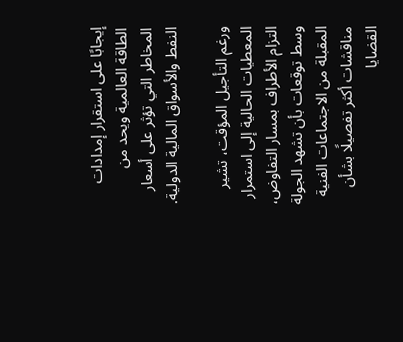إيجابًا على استقرار إمدادات الطاقة العالمية ويحد من المخاطر التي تؤثر على أسعار النفط والأسواق المالية الدولية.

ورغم التأجيل المؤقت، تشير المعطيات الحالية إلى استمرار التزام الأطراف بمسار التفاوض، وسط توقعات بأن تشهد الجولة المقبلة من الاجتماعات الفنية مناقشات أكثر تفصيلًا بشأن القضايا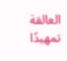العالقة تمهيدًا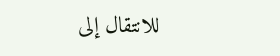للانتقال إلى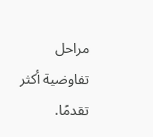مراحل تفاوضية أكثر تقدمًا.